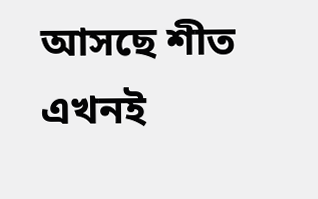আসছে শীত এখনই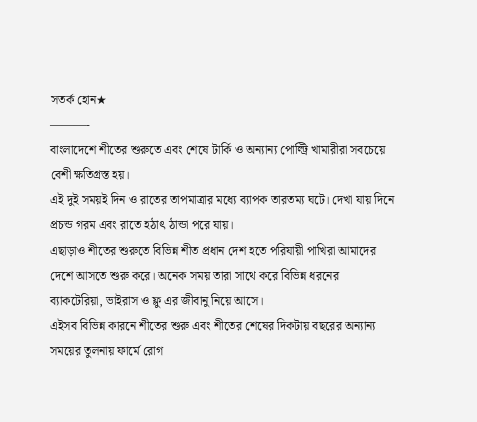সতর্ক হোন★
———-
বাংলাদেশে শীতের শুরুতে এবং শেষে টার্কি ও অন্যান্য পোল্ট্রি খামারীরা সবচেয়ে বেশী ক্ষতিগ্রস্ত হয়।
এই দুই সময়ই দিন ও রাতের তাপমাত্রার মধ্যে ব্যাপক তারতম্য ঘটে। দেখা যায় দিনে প্রচন্ড গরম এবং রাতে হঠাৎ ঠান্ডা পরে যায়।
এছাড়াও শীতের শুরুতে বিভিন্ন শীত প্রধান দেশ হতে পরিযায়ী পাখিরা আমাদের দেশে আসতে শুরু করে। অনেক সময় তারা সাথে করে বিভিন্ন ধরনের ব্যাকটেরিয়া, ভাইরাস ও ফ্লু এর জীবানু নিয়ে আসে।
এইসব বিভিন্ন কারনে শীতের শুরু এবং শীতের শেষের দিকটায় বছরের অন্যান্য সময়ের তুলনায় ফার্মে রোগ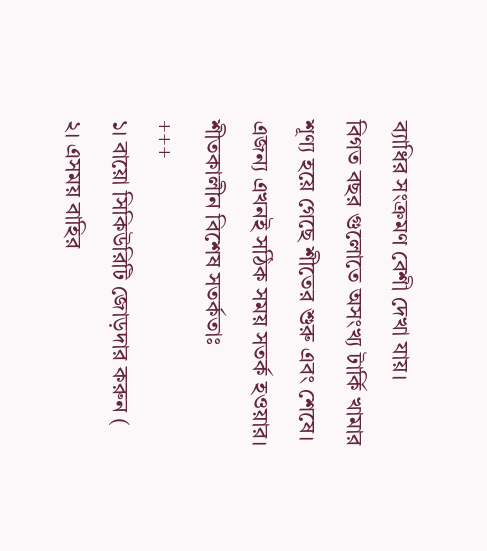ব্যাধির সংক্রমণ বেশী দেখা যায়।
বিগত বছর গুলোতে অসংখ্য টার্কি খামার শূণ্য হয়ে গেছে শীতের শুরু এবং শেষে। এজন্য এখনই সঠিক সময় সতর্ক হওয়ার।
শীতকালীন বিশেষ সতর্কতাঃ
+++
১। বায়ো সিকিউরিটি জোড়দার করুন (
২। এসময় বাহির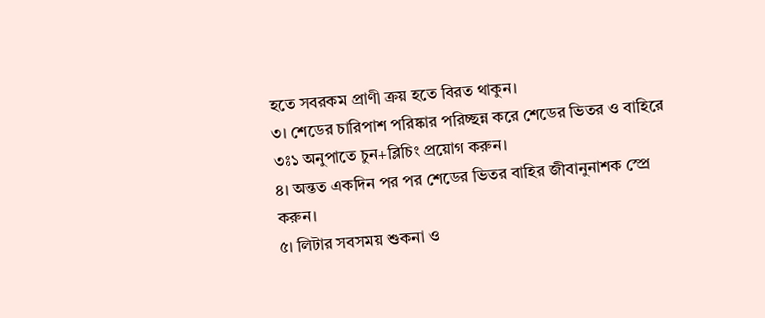হতে সবরকম প্রাণী ক্রয় হতে বিরত থাকুন।
৩। শেডের চারিপাশ পরিষ্কার পরিচ্ছন্ন করে শেডের ভিতর ও বাহিরে ৩ঃ১ অনুপাতে চুন+ব্লিচিং প্রয়োগ করুন।
৪। অন্তত একদিন পর পর শেডের ভিতর বাহির জীবানুনাশক স্প্রে করুন।
৫। লিটার সবসময় শুকনা ও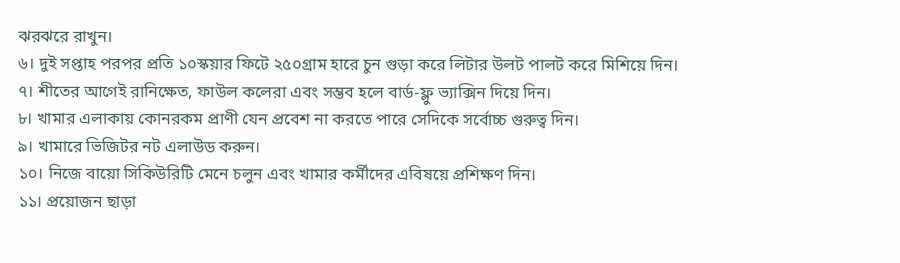ঝরঝরে রাখুন।
৬। দুই সপ্তাহ পরপর প্রতি ১০স্কয়ার ফিটে ২৫০গ্রাম হারে চুন গুড়া করে লিটার উলট পালট করে মিশিয়ে দিন।
৭। শীতের আগেই রানিক্ষেত, ফাউল কলেরা এবং সম্ভব হলে বার্ড-ফ্লু ভ্যাক্সিন দিয়ে দিন।
৮। খামার এলাকায় কোনরকম প্রাণী যেন প্রবেশ না করতে পারে সেদিকে সর্বোচ্চ গুরুত্ব দিন।
৯। খামারে ভিজিটর নট এলাউড করুন।
১০। নিজে বায়ো সিকিউরিটি মেনে চলুন এবং খামার কর্মীদের এবিষয়ে প্রশিক্ষণ দিন।
১১। প্রয়োজন ছাড়া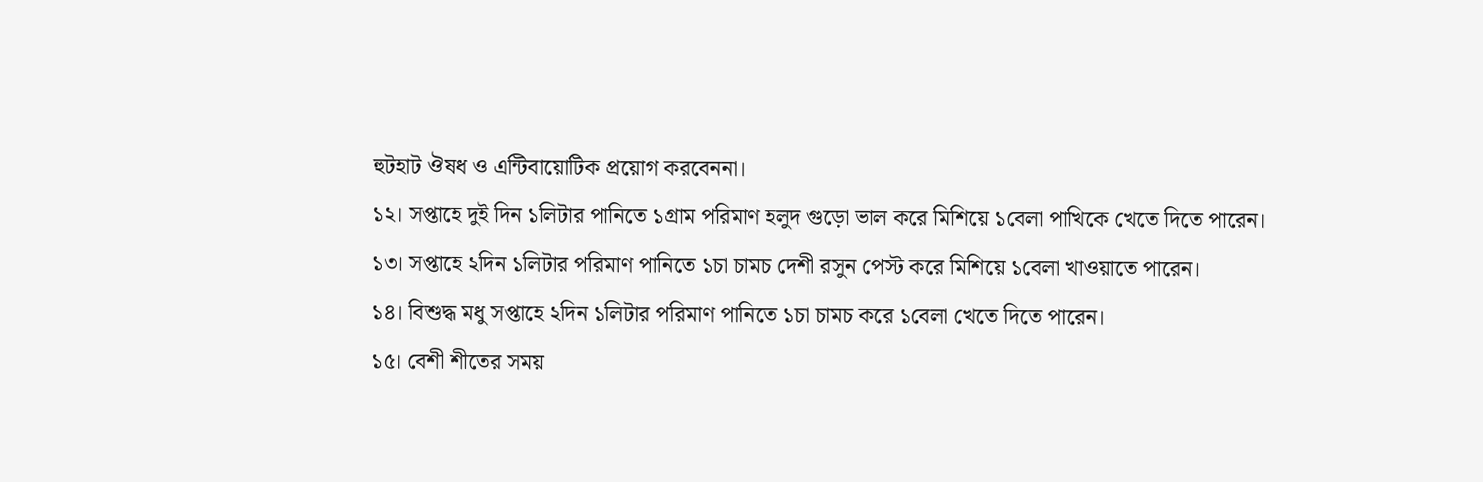হুটহাট ঔষধ ও এন্টিবায়োটিক প্রয়োগ করবেননা।
১২। সপ্তাহে দুই দিন ১লিটার পানিতে ১গ্রাম পরিমাণ হলুদ গুড়ো ভাল করে মিশিয়ে ১বেলা পাখিকে খেতে দিতে পারেন।
১৩। সপ্তাহে ২দিন ১লিটার পরিমাণ পানিতে ১চা চামচ দেশী রসুন পেস্ট করে মিশিয়ে ১বেলা খাওয়াতে পারেন।
১৪। বিশুদ্ধ মধু সপ্তাহে ২দিন ১লিটার পরিমাণ পানিতে ১চা চামচ করে ১বেলা খেতে দিতে পারেন।
১৫। বেশী শীতের সময়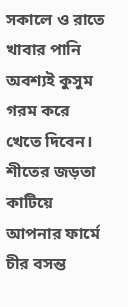সকালে ও রাতে খাবার পানি অবশ্যই কুসুম গরম করে খেতে দিবেন।
শীতের জড়তা কাটিয়ে আপনার ফার্মে চীর বসন্ত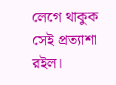লেগে থাকুক সেই প্রত্যাশা রইল।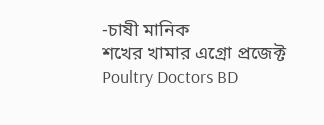-চাষী মানিক
শখের খামার এগ্রো প্রজেক্ট
Poultry Doctors BD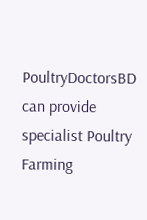PoultryDoctorsBD can provide specialist Poultry Farming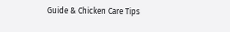Guide & Chicken Care Tips